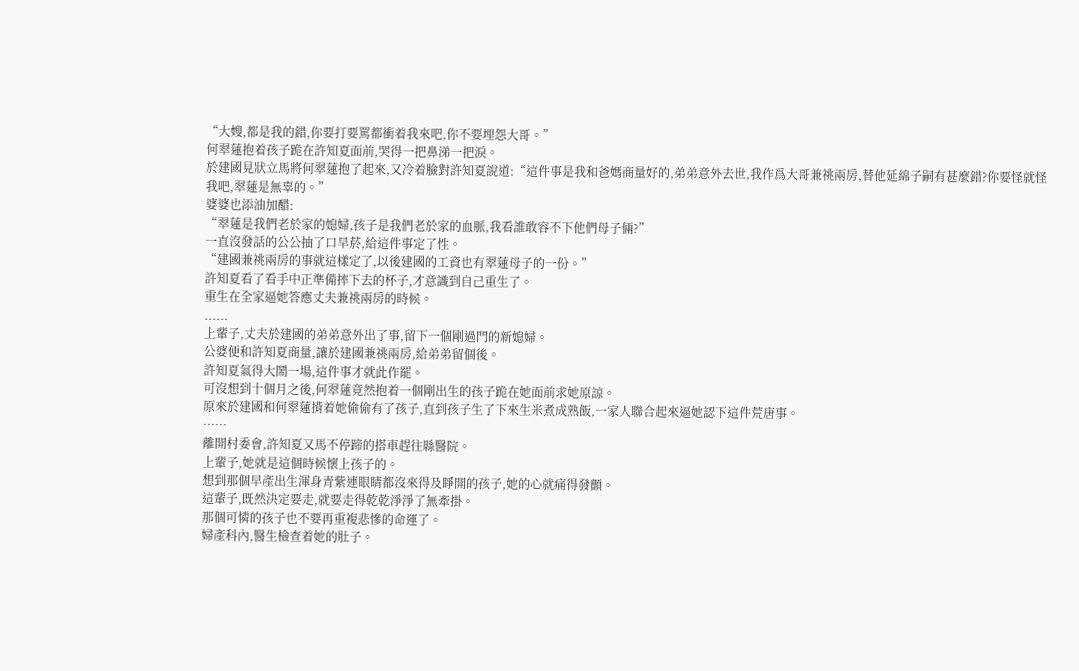“大嫂,都是我的錯,你要打要罵都衝着我來吧,你不要埋怨大哥。”
何翠蓮抱着孩子跪在許知夏面前,哭得一把鼻涕一把淚。
於建國見狀立馬將何翠蓮抱了起來,又冷着臉對許知夏說道:“這件事是我和爸媽商量好的,弟弟意外去世,我作爲大哥兼祧兩房,替他延綿子嗣有甚麼錯?你要怪就怪我吧,翠蓮是無辜的。”
婆婆也添油加醋:
“翠蓮是我們老於家的媳婦,孩子是我們老於家的血脈,我看誰敢容不下他們母子倆?”
一直沒發話的公公抽了口旱菸,給這件事定了性。
“建國兼祧兩房的事就這樣定了,以後建國的工資也有翠蓮母子的一份。”
許知夏看了看手中正準備摔下去的杯子,才意識到自己重生了。
重生在全家逼她答應丈夫兼祧兩房的時候。
......
上輩子,丈夫於建國的弟弟意外出了事,留下一個剛過門的新媳婦。
公婆便和許知夏商量,讓於建國兼祧兩房,給弟弟留個後。
許知夏氣得大鬧一場,這件事才就此作罷。
可沒想到十個月之後,何翠蓮竟然抱着一個剛出生的孩子跪在她面前求她原諒。
原來於建國和何翠蓮揹着她偷偷有了孩子,直到孩子生了下來生米煮成熟飯,一家人聯合起來逼她認下這件荒唐事。
……
離開村委會,許知夏又馬不停蹄的搭車趕往縣醫院。
上輩子,她就是這個時候懷上孩子的。
想到那個早產出生渾身青紫連眼睛都沒來得及睜開的孩子,她的心就痛得發顫。
這輩子,既然決定要走,就要走得乾乾淨淨了無牽掛。
那個可憐的孩子也不要再重複悲慘的命運了。
婦產科內,醫生檢查着她的肚子。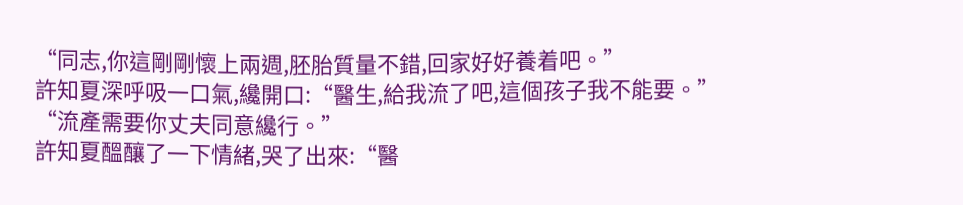“同志,你這剛剛懷上兩週,胚胎質量不錯,回家好好養着吧。”
許知夏深呼吸一口氣,纔開口:“醫生,給我流了吧,這個孩子我不能要。”
“流產需要你丈夫同意纔行。”
許知夏醞釀了一下情緒,哭了出來:“醫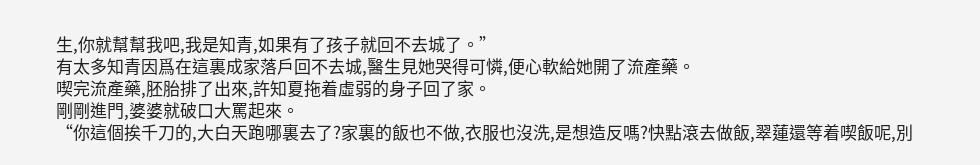生,你就幫幫我吧,我是知青,如果有了孩子就回不去城了。”
有太多知青因爲在這裏成家落戶回不去城,醫生見她哭得可憐,便心軟給她開了流產藥。
喫完流產藥,胚胎排了出來,許知夏拖着虛弱的身子回了家。
剛剛進門,婆婆就破口大罵起來。
“你這個挨千刀的,大白天跑哪裏去了?家裏的飯也不做,衣服也沒洗,是想造反嗎?快點滾去做飯,翠蓮還等着喫飯呢,別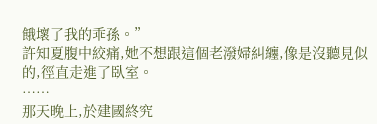餓壞了我的乖孫。”
許知夏腹中絞痛,她不想跟這個老潑婦糾纏,像是沒聽見似的,徑直走進了臥室。
……
那天晚上,於建國終究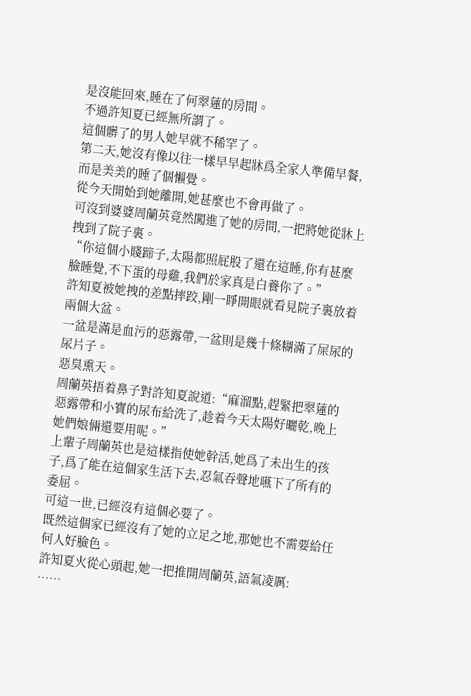是沒能回來,睡在了何翠蓮的房間。
不過許知夏已經無所謂了。
這個髒了的男人她早就不稀罕了。
第二天,她沒有像以往一樣早早起牀爲全家人準備早餐,而是美美的睡了個懶覺。
從今天開始到她離開,她甚麼也不會再做了。
可沒到婆婆周蘭英竟然闖進了她的房間,一把將她從牀上拽到了院子裏。
“你這個小賤蹄子,太陽都照屁股了還在這睡,你有甚麼臉睡覺,不下蛋的母雞,我們於家真是白養你了。”
許知夏被她拽的差點摔跤,剛一睜開眼就看見院子裏放着兩個大盆。
一盆是滿是血污的惡露帶,一盆則是幾十條糊滿了屎尿的尿片子。
惡臭熏天。
周蘭英捂着鼻子對許知夏說道:“麻溜點,趕緊把翠蓮的惡露帶和小寶的尿布給洗了,趁着今天太陽好曬乾,晚上她們娘倆還要用呢。”
上輩子周蘭英也是這樣指使她幹活,她爲了未出生的孩子,爲了能在這個家生活下去,忍氣吞聲地嚥下了所有的委屈。
可這一世,已經沒有這個必要了。
既然這個家已經沒有了她的立足之地,那她也不需要給任何人好臉色。
許知夏火從心頭起,她一把推開周蘭英,語氣凌厲:
……